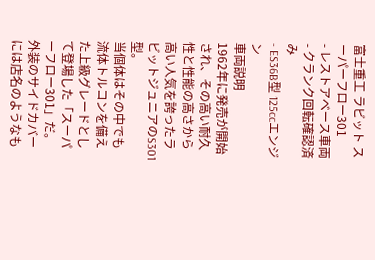富士重工 ラビット スーパーフロー301
- レストアベース車両
- クランク回転確認済み
- ES36B型 125ccエンジン
車両説明
1962年に発売が開始され、その高い耐久性と性能の高さから高い人気を誇ったラビットジュニアのS301型。
当個体はその中でも流体トルコンを備えた上級グレードとして登場した「スーパーフロー301」だ。
外装のサイドカバーには店名のようなも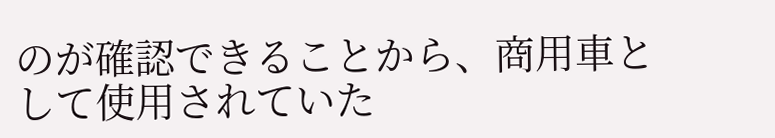のが確認できることから、商用車として使用されていた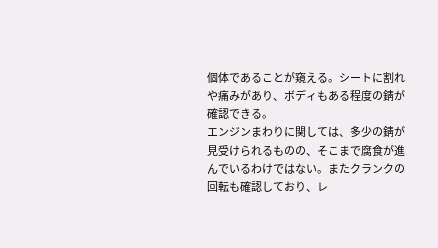個体であることが窺える。シートに割れや痛みがあり、ボディもある程度の錆が確認できる。
エンジンまわりに関しては、多少の錆が見受けられるものの、そこまで腐食が進んでいるわけではない。またクランクの回転も確認しており、レ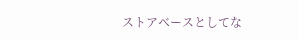ストアベースとしてな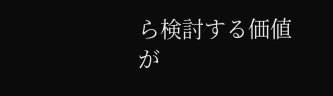ら検討する価値が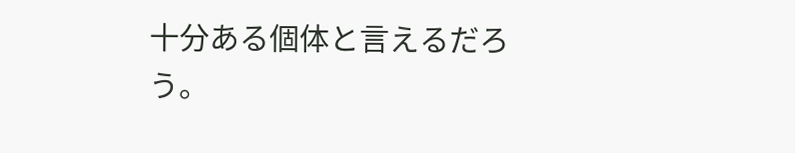十分ある個体と言えるだろう。